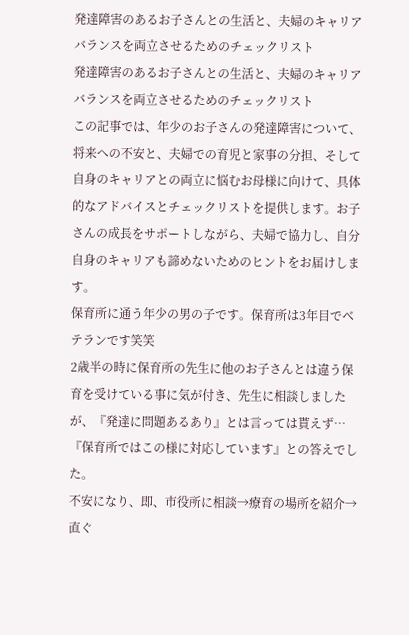発達障害のあるお子さんとの生活と、夫婦のキャリアバランスを両立させるためのチェックリスト
発達障害のあるお子さんとの生活と、夫婦のキャリアバランスを両立させるためのチェックリスト
この記事では、年少のお子さんの発達障害について、将来への不安と、夫婦での育児と家事の分担、そして自身のキャリアとの両立に悩むお母様に向けて、具体的なアドバイスとチェックリストを提供します。お子さんの成長をサポートしながら、夫婦で協力し、自分自身のキャリアも諦めないためのヒントをお届けします。
保育所に通う年少の男の子です。保育所は3年目でベテランです笑笑
2歳半の時に保育所の先生に他のお子さんとは違う保育を受けている事に気が付き、先生に相談しましたが、『発達に問題あるあり』とは言っては貰えず…『保育所ではこの様に対応しています』との答えでした。
不安になり、即、市役所に相談→療育の場所を紹介→直ぐ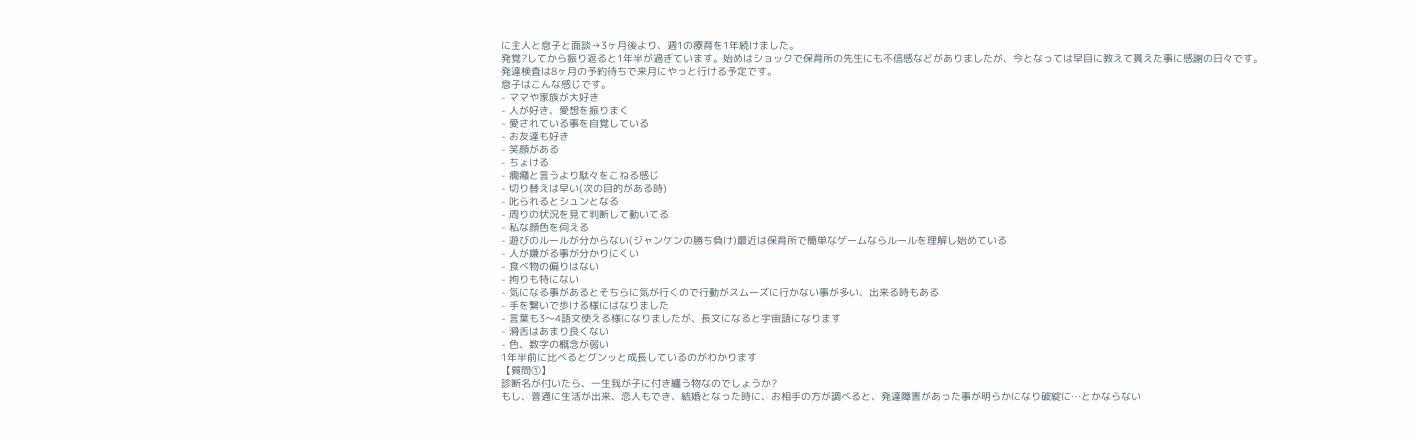に主人と息子と面談→3ヶ月後より、週1の療育を1年続けました。
発覚?してから振り返ると1年半が過ぎています。始めはショックで保育所の先生にも不信感などがありましたが、今となっては早目に教えて貰えた事に感謝の日々です。
発達検査は8ヶ月の予約待ちで来月にやっと行ける予定です。
息子はこんな感じです。
- ママや家族が大好き
- 人が好き、愛想を振りまく
- 愛されている事を自覚している
- お友達も好き
- 笑顔がある
- ちょける
- 癇癪と言うより駄々をこねる感じ
- 切り替えは早い(次の目的がある時)
- 叱られるとシュンとなる
- 周りの状況を見て判断して動いてる
- 私な顔色を伺える
- 遊びのルールが分からない(ジャンケンの勝ち負け)最近は保育所で簡単なゲームならルールを理解し始めている
- 人が嫌がる事が分かりにくい
- 食べ物の偏りはない
- 拘りも特にない
- 気になる事があるとそちらに気が行くので行動がスムーズに行かない事が多い、出来る時もある
- 手を繋いで歩ける様にはなりました
- 言葉も3〜4語文使える様になりましたが、長文になると宇宙語になります
- 滑舌はあまり良くない
- 色、数字の概念が弱い
1年半前に比べるとグンッと成長しているのがわかります
【質問①】
診断名が付いたら、一生我が子に付き纏う物なのでしょうか?
もし、普通に生活が出来、恋人もでき、結婚となった時に、お相手の方が調べると、発達障害があった事が明らかになり破綻に…とかならない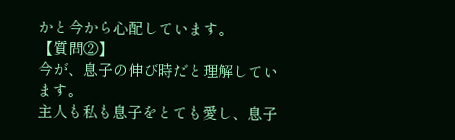かと今から心配しています。
【質問②】
今が、息子の伸び時だと理解しています。
主人も私も息子をとても愛し、息子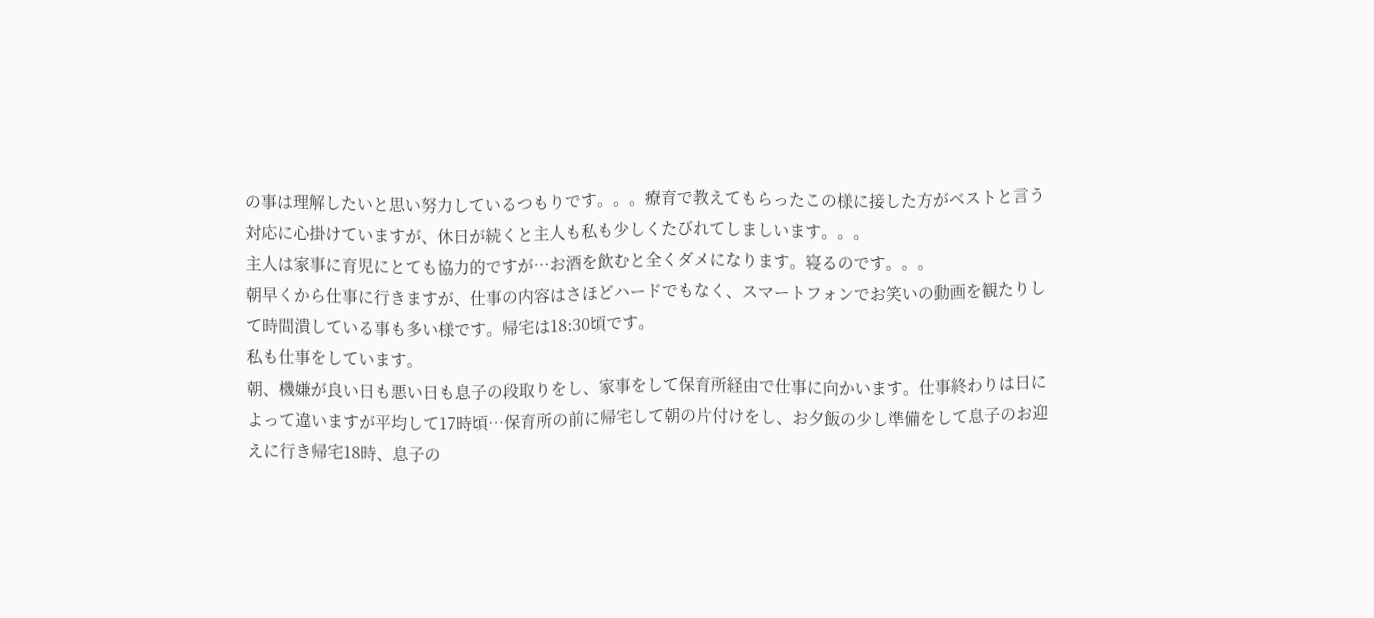の事は理解したいと思い努力しているつもりです。。。療育で教えてもらったこの様に接した方がベストと言う対応に心掛けていますが、休日が続くと主人も私も少しくたびれてしましいます。。。
主人は家事に育児にとても協力的ですが…お酒を飲むと全くダメになります。寝るのです。。。
朝早くから仕事に行きますが、仕事の内容はさほどハードでもなく、スマートフォンでお笑いの動画を観たりして時間潰している事も多い様です。帰宅は18:30頃です。
私も仕事をしています。
朝、機嫌が良い日も悪い日も息子の段取りをし、家事をして保育所経由で仕事に向かいます。仕事終わりは日によって違いますが平均して17時頃…保育所の前に帰宅して朝の片付けをし、お夕飯の少し準備をして息子のお迎えに行き帰宅18時、息子の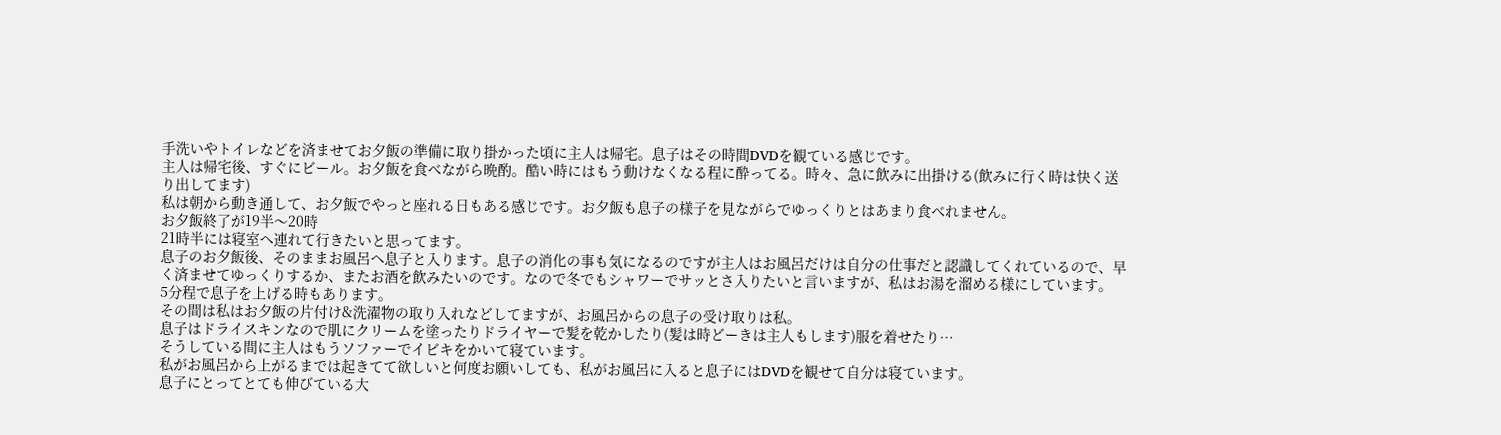手洗いやトイレなどを済ませてお夕飯の準備に取り掛かった頃に主人は帰宅。息子はその時間DVDを観ている感じです。
主人は帰宅後、すぐにビール。お夕飯を食べながら晩酌。酷い時にはもう動けなくなる程に酔ってる。時々、急に飲みに出掛ける(飲みに行く時は快く送り出してます)
私は朝から動き通して、お夕飯でやっと座れる日もある感じです。お夕飯も息子の様子を見ながらでゆっくりとはあまり食べれません。
お夕飯終了が19半〜20時
21時半には寝室へ連れて行きたいと思ってます。
息子のお夕飯後、そのままお風呂へ息子と入ります。息子の消化の事も気になるのですが主人はお風呂だけは自分の仕事だと認識してくれているので、早く済ませてゆっくりするか、またお酒を飲みたいのです。なので冬でもシャワーでサッとさ入りたいと言いますが、私はお湯を溜める様にしています。
5分程で息子を上げる時もあります。
その間は私はお夕飯の片付け&洗濯物の取り入れなどしてますが、お風呂からの息子の受け取りは私。
息子はドライスキンなので肌にクリームを塗ったりドライヤーで髪を乾かしたり(髪は時どーきは主人もします)服を着せたり…
そうしている間に主人はもうソファーでイビキをかいて寝ています。
私がお風呂から上がるまでは起きてて欲しいと何度お願いしても、私がお風呂に入ると息子にはDVDを観せて自分は寝ています。
息子にとってとても伸びている大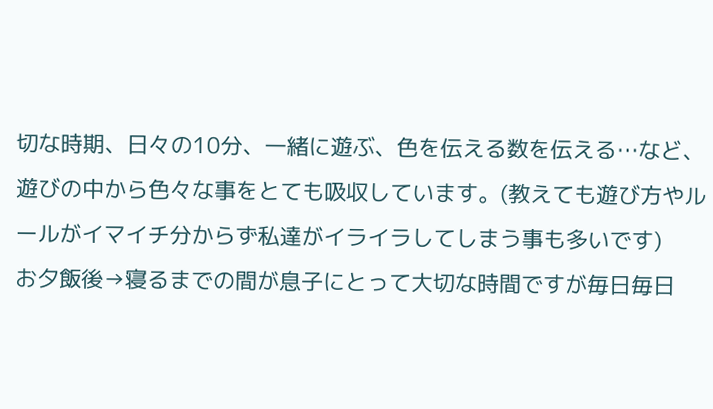切な時期、日々の10分、一緒に遊ぶ、色を伝える数を伝える…など、遊びの中から色々な事をとても吸収しています。(教えても遊び方やルールがイマイチ分からず私達がイライラしてしまう事も多いです)
お夕飯後→寝るまでの間が息子にとって大切な時間ですが毎日毎日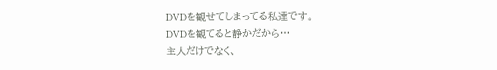DVDを観せてしまってる私達です。
DVDを観てると静かだから…
主人だけでなく、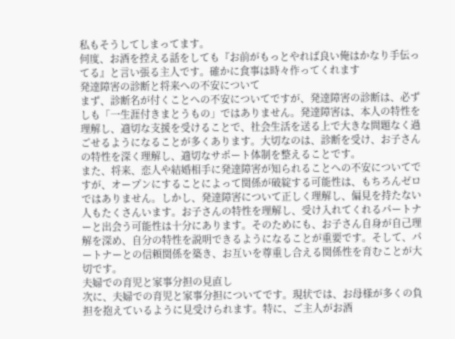私もそうしてしまってます。
何度、お酒を控える話をしても『お前がもっとやれば良い俺はかなり手伝ってる』と言い張る主人です。確かに食事は時々作ってくれます
発達障害の診断と将来への不安について
まず、診断名が付くことへの不安についてですが、発達障害の診断は、必ずしも「一生涯付きまとうもの」ではありません。発達障害は、本人の特性を理解し、適切な支援を受けることで、社会生活を送る上で大きな問題なく過ごせるようになることが多くあります。大切なのは、診断を受け、お子さんの特性を深く理解し、適切なサポート体制を整えることです。
また、将来、恋人や結婚相手に発達障害が知られることへの不安についてですが、オープンにすることによって関係が破綻する可能性は、もちろんゼロではありません。しかし、発達障害について正しく理解し、偏見を持たない人もたくさんいます。お子さんの特性を理解し、受け入れてくれるパートナーと出会う可能性は十分にあります。そのためにも、お子さん自身が自己理解を深め、自分の特性を説明できるようになることが重要です。そして、パートナーとの信頼関係を築き、お互いを尊重し合える関係性を育むことが大切です。
夫婦での育児と家事分担の見直し
次に、夫婦での育児と家事分担についてです。現状では、お母様が多くの負担を抱えているように見受けられます。特に、ご主人がお酒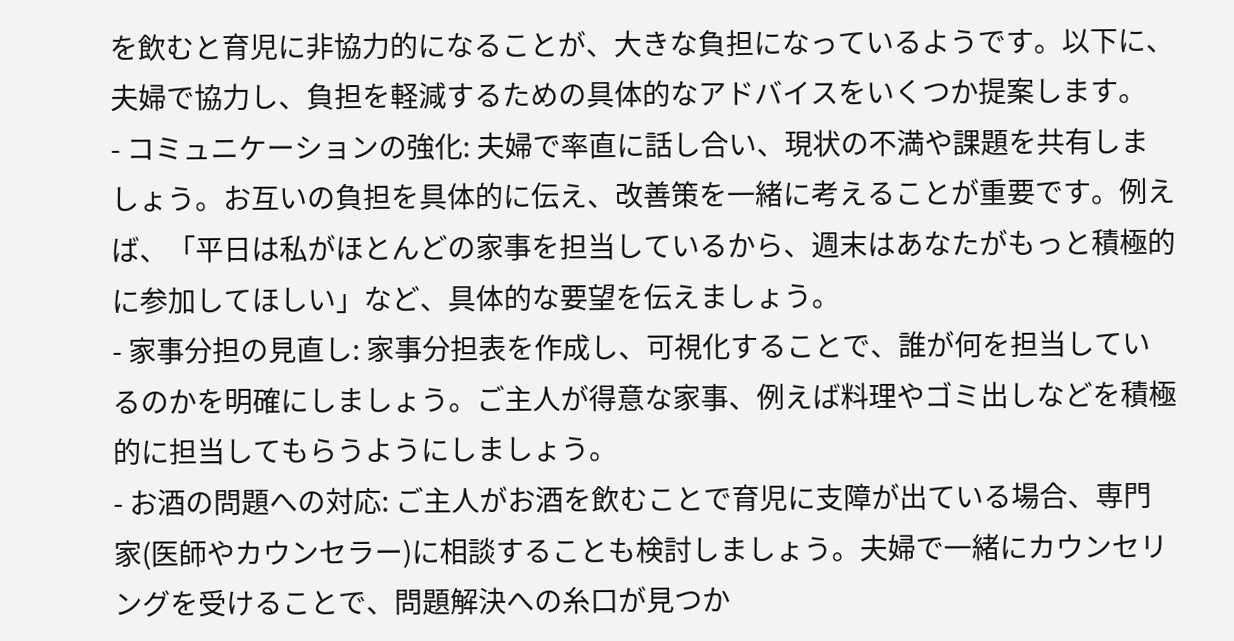を飲むと育児に非協力的になることが、大きな負担になっているようです。以下に、夫婦で協力し、負担を軽減するための具体的なアドバイスをいくつか提案します。
- コミュニケーションの強化: 夫婦で率直に話し合い、現状の不満や課題を共有しましょう。お互いの負担を具体的に伝え、改善策を一緒に考えることが重要です。例えば、「平日は私がほとんどの家事を担当しているから、週末はあなたがもっと積極的に参加してほしい」など、具体的な要望を伝えましょう。
- 家事分担の見直し: 家事分担表を作成し、可視化することで、誰が何を担当しているのかを明確にしましょう。ご主人が得意な家事、例えば料理やゴミ出しなどを積極的に担当してもらうようにしましょう。
- お酒の問題への対応: ご主人がお酒を飲むことで育児に支障が出ている場合、専門家(医師やカウンセラー)に相談することも検討しましょう。夫婦で一緒にカウンセリングを受けることで、問題解決への糸口が見つか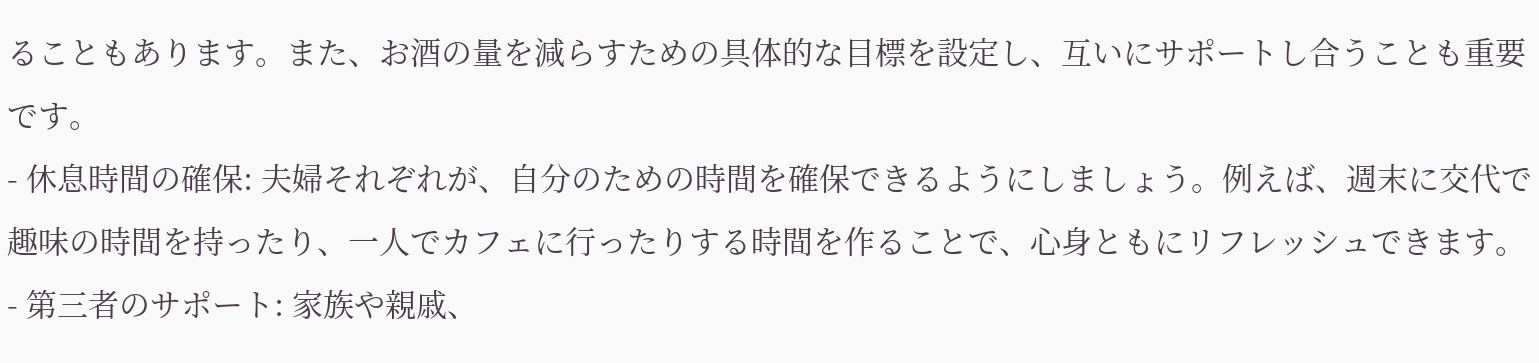ることもあります。また、お酒の量を減らすための具体的な目標を設定し、互いにサポートし合うことも重要です。
- 休息時間の確保: 夫婦それぞれが、自分のための時間を確保できるようにしましょう。例えば、週末に交代で趣味の時間を持ったり、一人でカフェに行ったりする時間を作ることで、心身ともにリフレッシュできます。
- 第三者のサポート: 家族や親戚、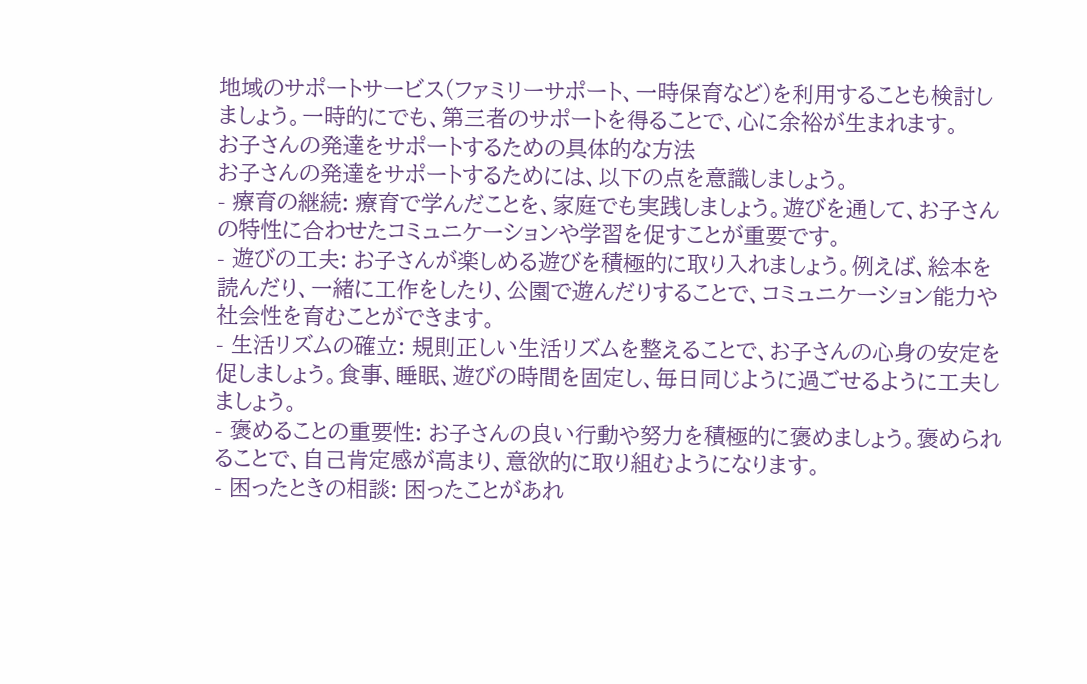地域のサポートサービス(ファミリーサポート、一時保育など)を利用することも検討しましょう。一時的にでも、第三者のサポートを得ることで、心に余裕が生まれます。
お子さんの発達をサポートするための具体的な方法
お子さんの発達をサポートするためには、以下の点を意識しましょう。
- 療育の継続: 療育で学んだことを、家庭でも実践しましょう。遊びを通して、お子さんの特性に合わせたコミュニケーションや学習を促すことが重要です。
- 遊びの工夫: お子さんが楽しめる遊びを積極的に取り入れましょう。例えば、絵本を読んだり、一緒に工作をしたり、公園で遊んだりすることで、コミュニケーション能力や社会性を育むことができます。
- 生活リズムの確立: 規則正しい生活リズムを整えることで、お子さんの心身の安定を促しましょう。食事、睡眠、遊びの時間を固定し、毎日同じように過ごせるように工夫しましょう。
- 褒めることの重要性: お子さんの良い行動や努力を積極的に褒めましょう。褒められることで、自己肯定感が高まり、意欲的に取り組むようになります。
- 困ったときの相談: 困ったことがあれ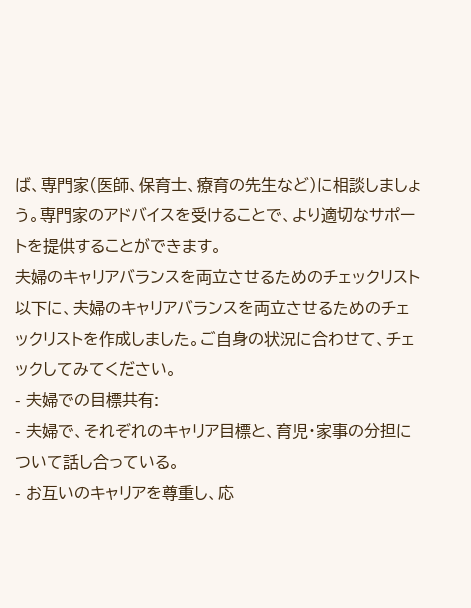ば、専門家(医師、保育士、療育の先生など)に相談しましょう。専門家のアドバイスを受けることで、より適切なサポートを提供することができます。
夫婦のキャリアバランスを両立させるためのチェックリスト
以下に、夫婦のキャリアバランスを両立させるためのチェックリストを作成しました。ご自身の状況に合わせて、チェックしてみてください。
- 夫婦での目標共有:
- 夫婦で、それぞれのキャリア目標と、育児・家事の分担について話し合っている。
- お互いのキャリアを尊重し、応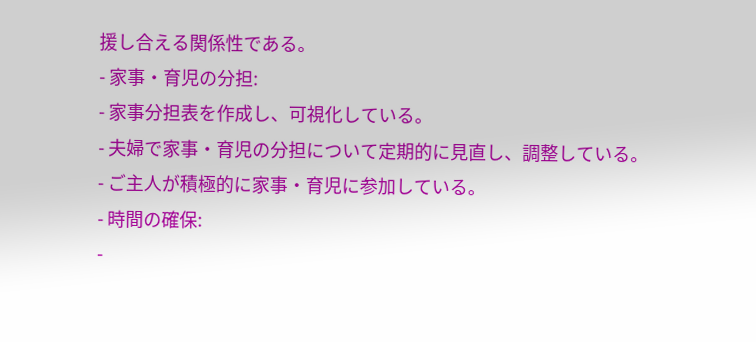援し合える関係性である。
- 家事・育児の分担:
- 家事分担表を作成し、可視化している。
- 夫婦で家事・育児の分担について定期的に見直し、調整している。
- ご主人が積極的に家事・育児に参加している。
- 時間の確保:
-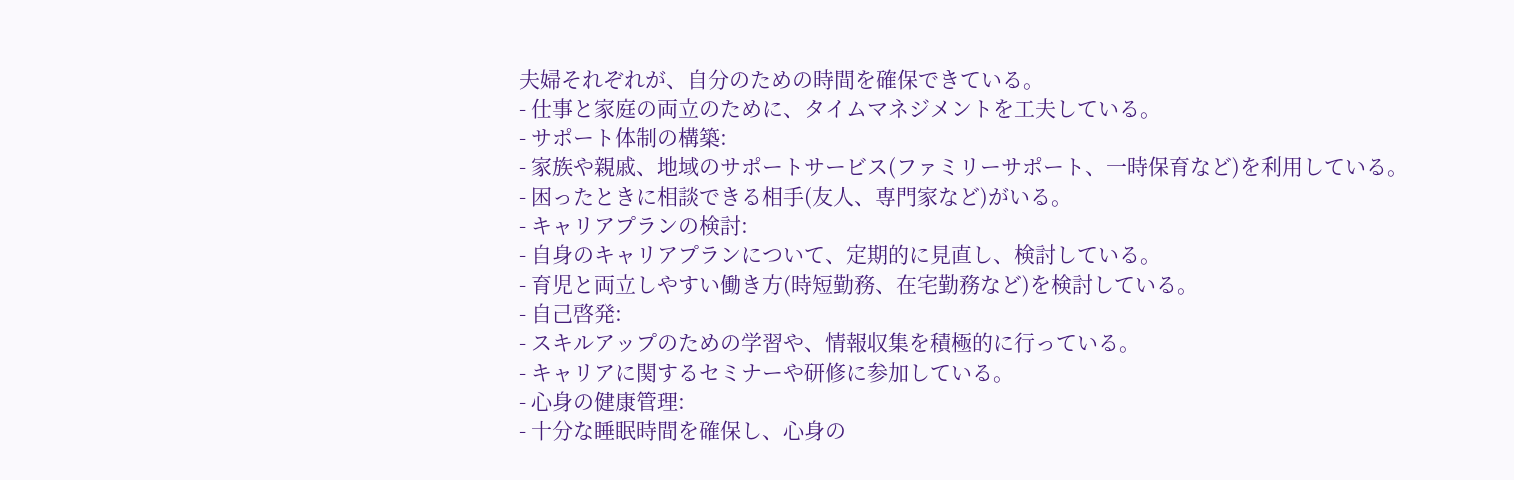夫婦それぞれが、自分のための時間を確保できている。
- 仕事と家庭の両立のために、タイムマネジメントを工夫している。
- サポート体制の構築:
- 家族や親戚、地域のサポートサービス(ファミリーサポート、一時保育など)を利用している。
- 困ったときに相談できる相手(友人、専門家など)がいる。
- キャリアプランの検討:
- 自身のキャリアプランについて、定期的に見直し、検討している。
- 育児と両立しやすい働き方(時短勤務、在宅勤務など)を検討している。
- 自己啓発:
- スキルアップのための学習や、情報収集を積極的に行っている。
- キャリアに関するセミナーや研修に参加している。
- 心身の健康管理:
- 十分な睡眠時間を確保し、心身の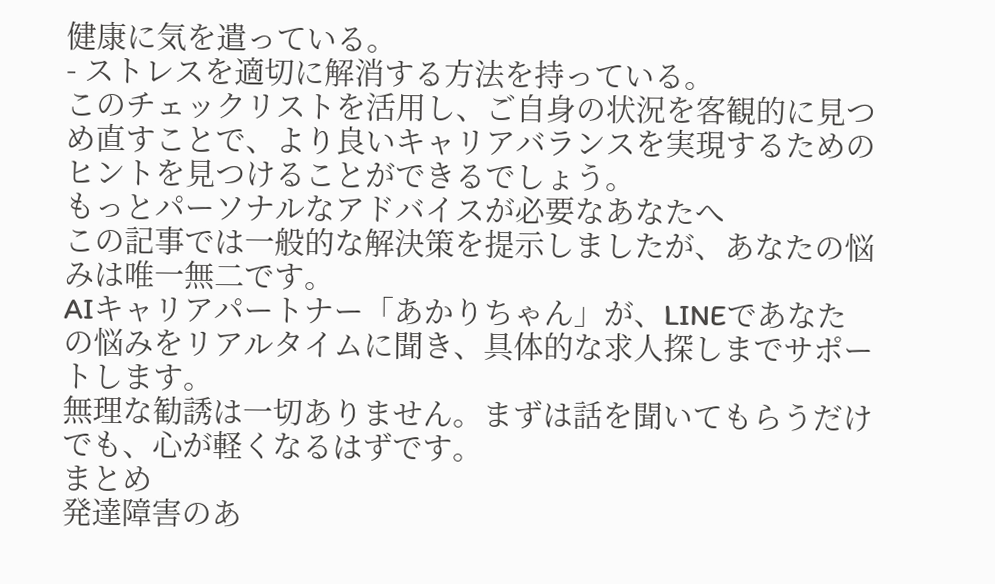健康に気を遣っている。
- ストレスを適切に解消する方法を持っている。
このチェックリストを活用し、ご自身の状況を客観的に見つめ直すことで、より良いキャリアバランスを実現するためのヒントを見つけることができるでしょう。
もっとパーソナルなアドバイスが必要なあなたへ
この記事では一般的な解決策を提示しましたが、あなたの悩みは唯一無二です。
AIキャリアパートナー「あかりちゃん」が、LINEであなたの悩みをリアルタイムに聞き、具体的な求人探しまでサポートします。
無理な勧誘は一切ありません。まずは話を聞いてもらうだけでも、心が軽くなるはずです。
まとめ
発達障害のあ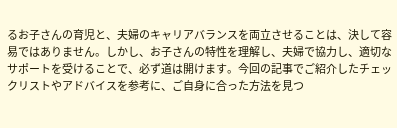るお子さんの育児と、夫婦のキャリアバランスを両立させることは、決して容易ではありません。しかし、お子さんの特性を理解し、夫婦で協力し、適切なサポートを受けることで、必ず道は開けます。今回の記事でご紹介したチェックリストやアドバイスを参考に、ご自身に合った方法を見つ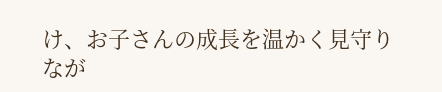け、お子さんの成長を温かく見守りなが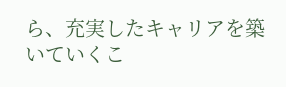ら、充実したキャリアを築いていくこ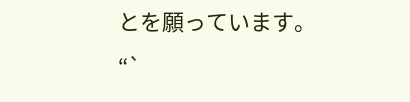とを願っています。
“`